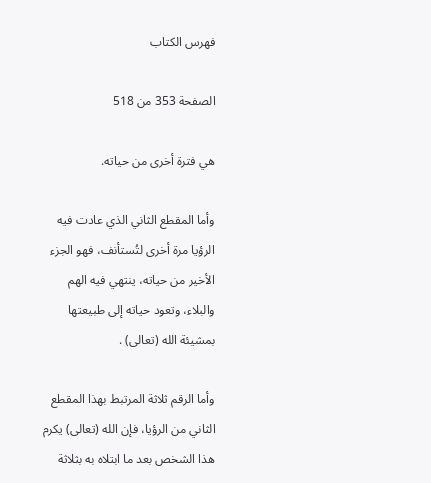فهرس الكتاب

الصفحة 353 من 518

هي فترة أخرى من حياته.

وأما المقطع الثاني الذي عادت فيه الرؤيا مرة أخرى لتُستأنف، فهو الجزء الأخير من حياته، ينتهي فيه الهم والبلاء، وتعود حياته إلى طبيعتها بمشيئة الله (تعالى) .

وأما الرقم ثلاثة المرتبط بهذا المقطع الثاني من الرؤيا، فإن الله (تعالى) يكرم هذا الشخص بعد ما ابتلاه به بثلاثة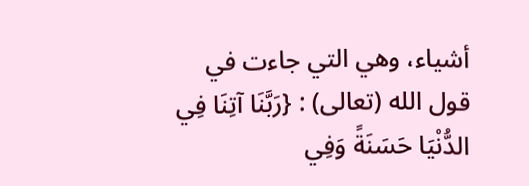أشياء، وهي التي جاءت في قول الله (تعالى) : {رَبَّنَا آتِنَا فِي الدُّنْيَا حَسَنَةً وَفِي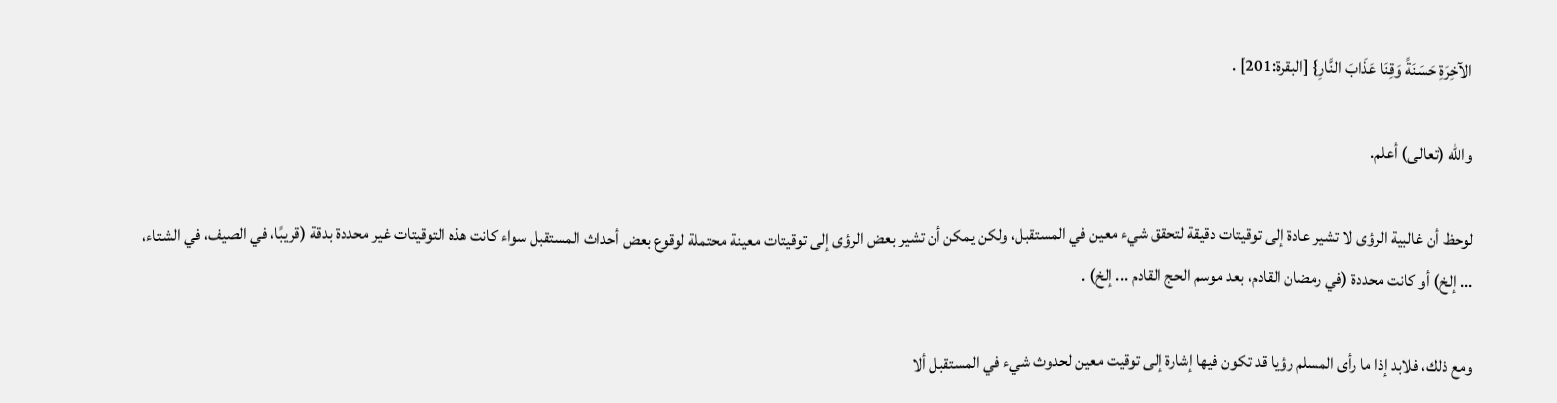الآخِرَةِ حَسَنَةً وَقِنَا عَذَابَ النَّارِ} [البقرة:201] .

والله (تعالى) أعلم.

لوحظ أن غالبية الرؤى لا تشير عادة إلى توقيتات دقيقة لتحقق شيء معين في المستقبل، ولكن يمكن أن تشير بعض الرؤى إلى توقيتات معينة محتملة لوقوع بعض أحداث المستقبل سواء كانت هذه التوقيتات غير محددة بدقة (قريبًا، في الصيف، في الشتاء، ... إلخ) أو كانت محددة (في رمضان القادم، بعد موسم الحج القادم ... إلخ) .

ومع ذلك، فلابد إذا ما رأى المسلم رؤيا قد تكون فيها إشارة إلى توقيت معين لحدوث شيء في المستقبل ألا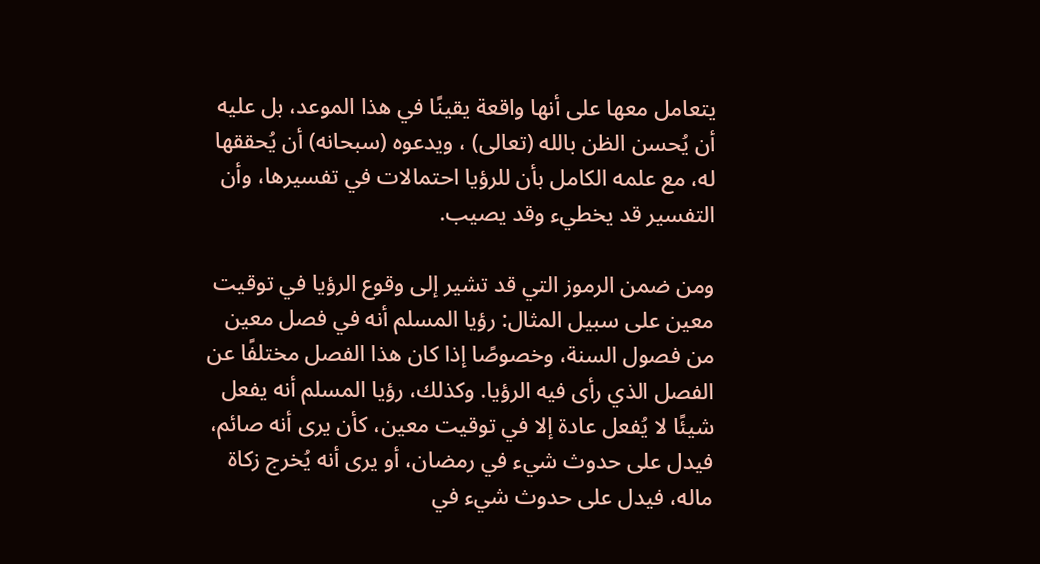يتعامل معها على أنها واقعة يقينًا في هذا الموعد، بل عليه أن يُحسن الظن بالله (تعالى) ، ويدعوه (سبحانه) أن يُحققها له، مع علمه الكامل بأن للرؤيا احتمالات في تفسيرها، وأن التفسير قد يخطيء وقد يصيب.

ومن ضمن الرموز التي قد تشير إلى وقوع الرؤيا في توقيت معين على سبيل المثال: رؤيا المسلم أنه في فصل معين من فصول السنة، وخصوصًا إذا كان هذا الفصل مختلفًا عن الفصل الذي رأى فيه الرؤيا. وكذلك، رؤيا المسلم أنه يفعل شيئًا لا يُفعل عادة إلا في توقيت معين، كأن يرى أنه صائم، فيدل على حدوث شيء في رمضان، أو يرى أنه يُخرج زكاة ماله، فيدل على حدوث شيء في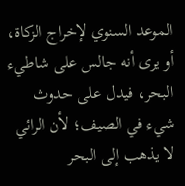الموعد السنوي لإخراج الزكاة، أو يرى أنه جالس على شاطيء البحر، فيدل على حدوث شيء في الصيف؛ لأن الرائي لا يذهب إلى البحر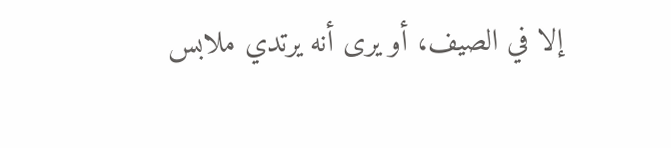إلا في الصيف، أو يرى أنه يرتدي ملابس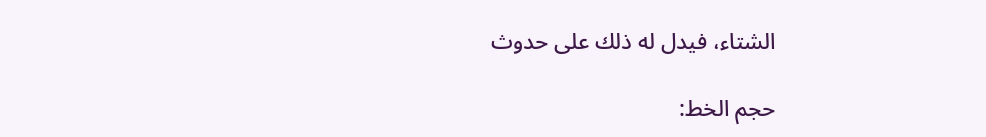الشتاء، فيدل له ذلك على حدوث

حجم الخط: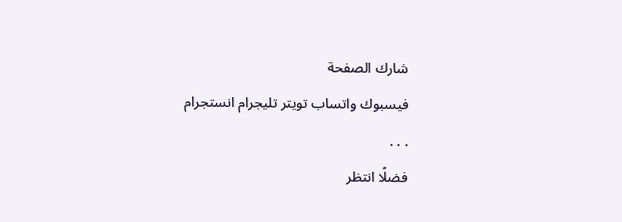شارك الصفحة
فيسبوك واتساب تويتر تليجرام انستجرام
. . .
فضلًا انتظر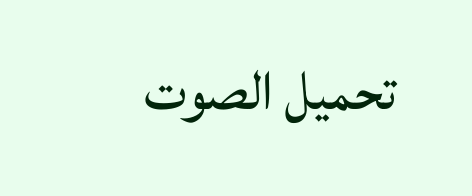تحميل الصوت